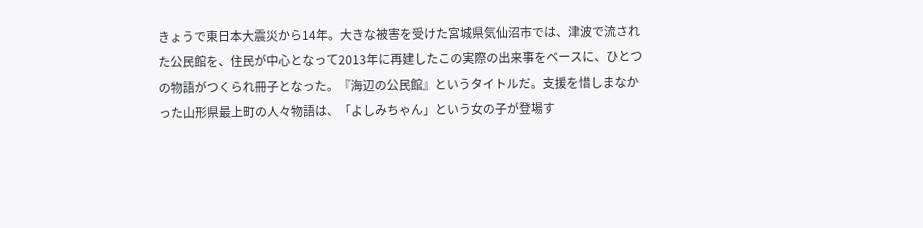きょうで東日本大震災から14年。大きな被害を受けた宮城県気仙沼市では、津波で流された公民館を、住民が中心となって2013年に再建したこの実際の出来事をベースに、ひとつの物語がつくられ冊子となった。『海辺の公民館』というタイトルだ。支援を惜しまなかった山形県最上町の人々物語は、「よしみちゃん」という女の子が登場す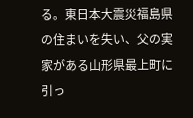る。東日本大震災福島県の住まいを失い、父の実家がある山形県最上町に引っ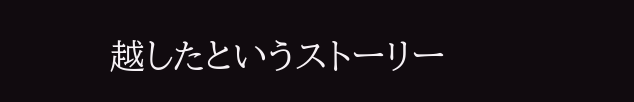越したというストーリー